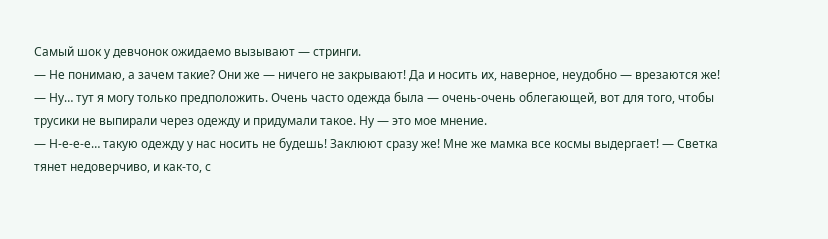Самый шок у девчонок ожидаемо вызывают — стринги.
— Не понимаю, а зачем такие? Они же — ничего не закрывают! Да и носить их, наверное, неудобно — врезаются же!
— Ну… тут я могу только предположить. Очень часто одежда была — очень-очень облегающей, вот для того, чтобы трусики не выпирали через одежду и придумали такое. Ну — это мое мнение.
— Н-е-е-е… такую одежду у нас носить не будешь! Заклюют сразу же! Мне же мамка все космы выдергает! — Светка тянет недоверчиво, и как-то, с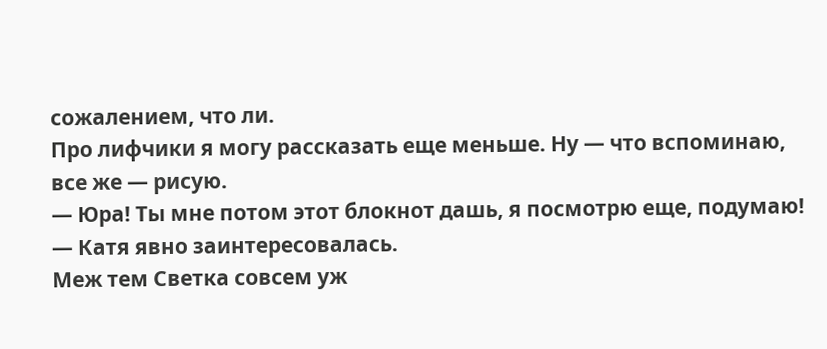сожалением, что ли.
Про лифчики я могу рассказать еще меньше. Ну — что вспоминаю, все же — рисую.
— Юра! Ты мне потом этот блокнот дашь, я посмотрю еще, подумаю! — Катя явно заинтересовалась.
Меж тем Светка совсем уж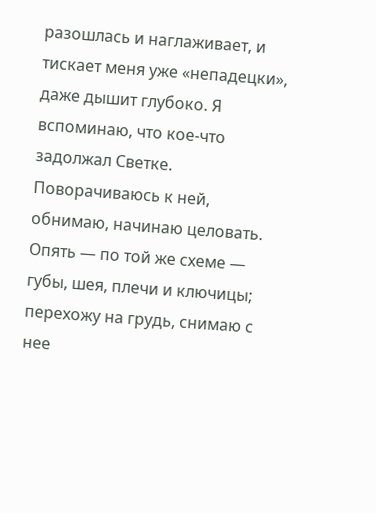разошлась и наглаживает, и тискает меня уже «непадецки», даже дышит глубоко. Я вспоминаю, что кое-что задолжал Светке. Поворачиваюсь к ней, обнимаю, начинаю целовать. Опять — по той же схеме — губы, шея, плечи и ключицы; перехожу на грудь, снимаю с нее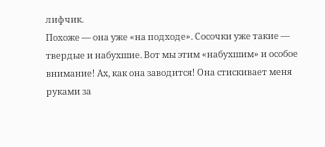лифчик.
Похоже — она уже «на подходе». Сосочки уже такие — твердые и набухшие. Вот мы этим «набухшим» и особое внимание! Ах, как она заводится! Она стискивает меня руками за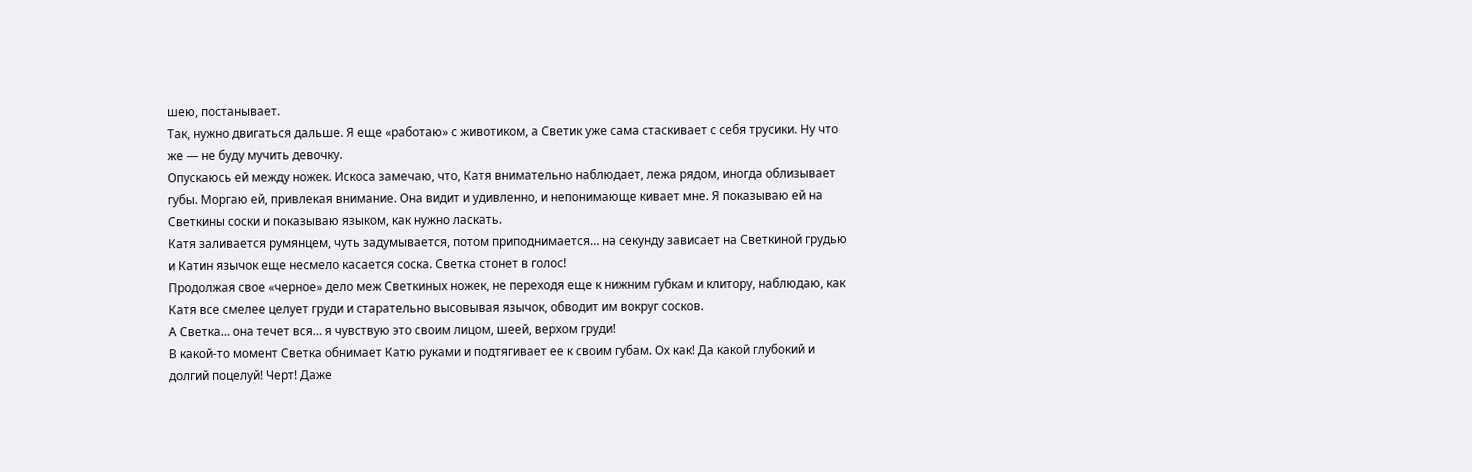шею, постанывает.
Так, нужно двигаться дальше. Я еще «работаю» с животиком, а Светик уже сама стаскивает с себя трусики. Ну что же — не буду мучить девочку.
Опускаюсь ей между ножек. Искоса замечаю, что, Катя внимательно наблюдает, лежа рядом, иногда облизывает губы. Моргаю ей, привлекая внимание. Она видит и удивленно, и непонимающе кивает мне. Я показываю ей на Светкины соски и показываю языком, как нужно ласкать.
Катя заливается румянцем, чуть задумывается, потом приподнимается… на секунду зависает на Светкиной грудью и Катин язычок еще несмело касается соска. Светка стонет в голос!
Продолжая свое «черное» дело меж Светкиных ножек, не переходя еще к нижним губкам и клитору, наблюдаю, как Катя все смелее целует груди и старательно высовывая язычок, обводит им вокруг сосков.
А Светка… она течет вся… я чувствую это своим лицом, шеей, верхом груди!
В какой-то момент Светка обнимает Катю руками и подтягивает ее к своим губам. Ох как! Да какой глубокий и долгий поцелуй! Черт! Даже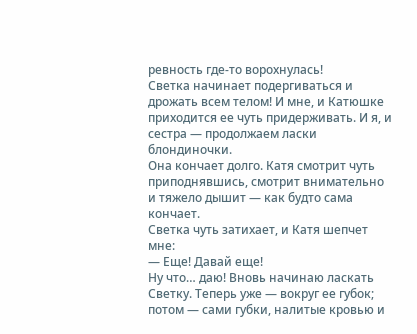ревность где-то ворохнулась!
Светка начинает подергиваться и дрожать всем телом! И мне, и Катюшке приходится ее чуть придерживать. И я, и сестра — продолжаем ласки блондиночки.
Она кончает долго. Катя смотрит чуть приподнявшись, смотрит внимательно и тяжело дышит — как будто сама кончает.
Светка чуть затихает, и Катя шепчет мне:
— Еще! Давай еще!
Ну что… даю! Вновь начинаю ласкать Светку. Теперь уже — вокруг ее губок; потом — сами губки, налитые кровью и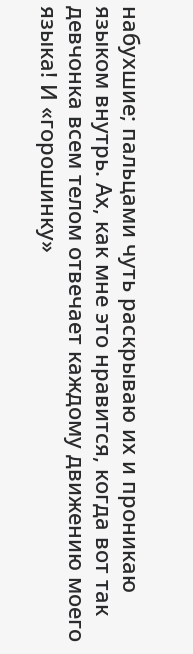набухшие; пальцами чуть раскрываю их и проникаю языком внутрь. Ах, как мне это нравится, когда вот так девчонка всем телом отвечает каждому движению моего языка! И «горошинку»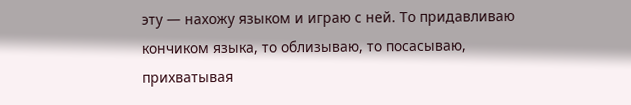эту — нахожу языком и играю с ней. То придавливаю кончиком языка, то облизываю, то посасываю, прихватывая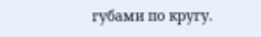губами по кругу.